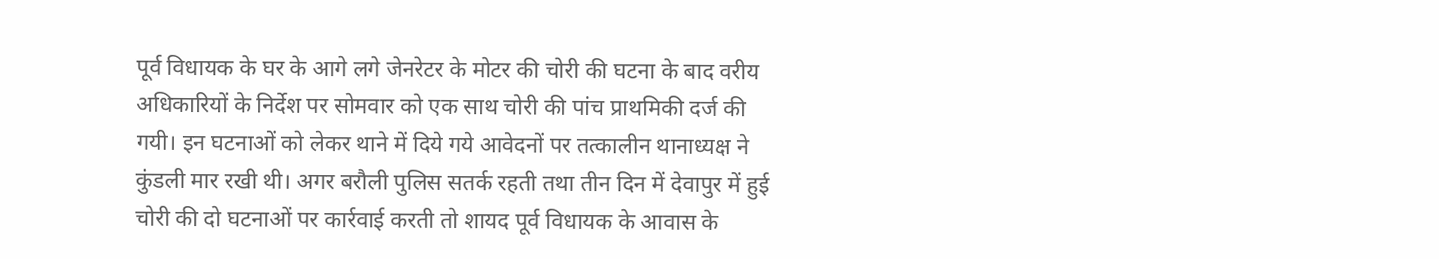पूर्व विधायक के घर के आगे लगे जेनरेटर के मोटर की चोरी की घटना के बाद वरीय अधिकारियों के निर्देश पर सोमवार को एक साथ चोरी की पांच प्राथमिकी दर्ज की गयी। इन घटनाओं को लेकर थाने में दिये गये आवेदनों पर तत्कालीन थानाध्यक्ष ने कुंडली मार रखी थी। अगर बरौली पुलिस सतर्क रहती तथा तीन दिन में देवापुर में हुई चोरी की दो घटनाओं पर कार्रवाई करती तो शायद पूर्व विधायक के आवास के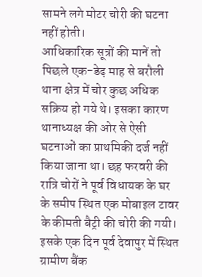सामने लगे मोटर चोरी की घटना नहीं होती।
आधिकारिक सूत्रों की मानें तो पिछले एक-डेढ़ माह से बरौली थाना क्षेत्र में चोर कुछ अधिक सक्रिय हो गये थे। इसका कारण थानाध्यक्ष की ओर से ऐसी घटनाओं का प्राथमिकी दर्ज नहीं किया जाना था। छह फरवरी की रात्रि चोरों ने पूर्व विधायक के घर के समीप स्थित एक मोबाइल टावर के कीमती बैट्री की चोरी की गयी। इसके एक दिन पूर्व देवापुर में स्थित ग्रामीण बैंक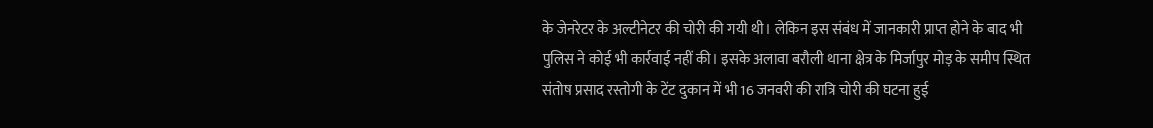के जेनरेटर के अल्टीनेटर की चोरी की गयी थी। लेकिन इस संबंध में जानकारी प्राप्त होने के बाद भी पुलिस ने कोई भी कार्रवाई नहीं की। इसके अलावा बरौली थाना क्षेत्र के मिर्जापुर मोड़ के समीप स्थित संतोष प्रसाद रस्तोगी के टेंट दुकान में भी 16 जनवरी की रात्रि चोरी की घटना हुई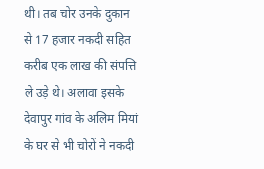थी। तब चोर उनके दुकान से 17 हजार नकदी सहित करीब एक लाख की संपत्ति ले उड़े थे। अलावा इसके देवापुर गांव के अलिम मियां के घर से भी चोरों ने नकदी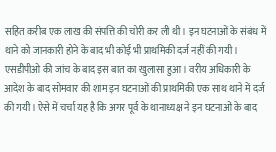सहित करीब एक लाख की संपत्ति की चोरी कर ली थी। इन घटनाओं के संबंध में थाने को जानकारी होने के बाद भी कोई भी प्राथमिकी दर्ज नहीं की गयी। एसडीपीओ की जांच के बाद इस बात का खुलासा हुआ। वरीय अधिकारी के आदेश के बाद सोमवार की शाम इन घटनाओं की प्राथमिकी एक साथ थाने में दर्ज की गयी। ऐसे में चर्चा यह है कि अगर पूर्व के थानाध्यक्ष ने इन घटनाओं के बाद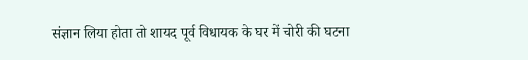संज्ञान लिया होता तो शायद पूर्व विधायक के घर में चोरी की घटना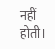नहीं होती।